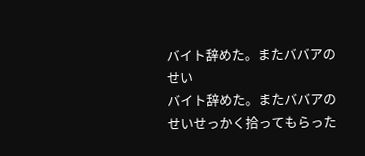バイト辞めた。またババアのせい
バイト辞めた。またババアのせいせっかく拾ってもらった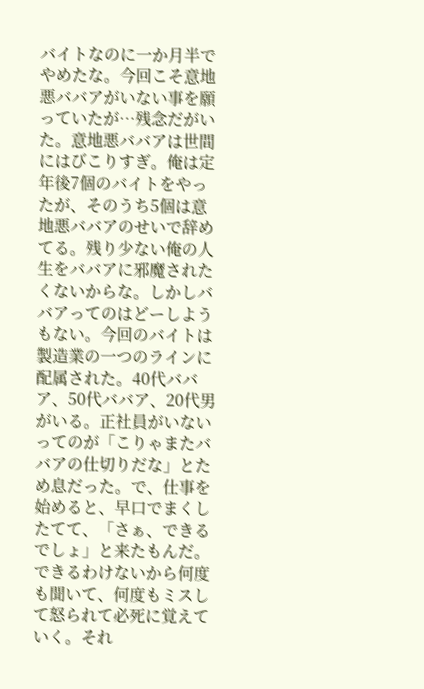バイトなのに一か月半でやめたな。今回こそ意地悪ババアがいない事を願っていたが…残念だがいた。意地悪ババアは世間にはびこりすぎ。俺は定年後7個のバイトをやったが、そのうち5個は意地悪ババアのせいで辞めてる。残り少ない俺の人生をババアに邪魔されたくないからな。しかしババアってのはどーしようもない。今回のバイトは製造業の一つのラインに配属された。40代ババア、50代ババア、20代男がいる。正社員がいないってのが「こりゃまたババアの仕切りだな」とため息だった。で、仕事を始めると、早口でまくしたてて、「さぁ、できるでしょ」と来たもんだ。できるわけないから何度も聞いて、何度もミスして怒られて必死に覚えていく。それ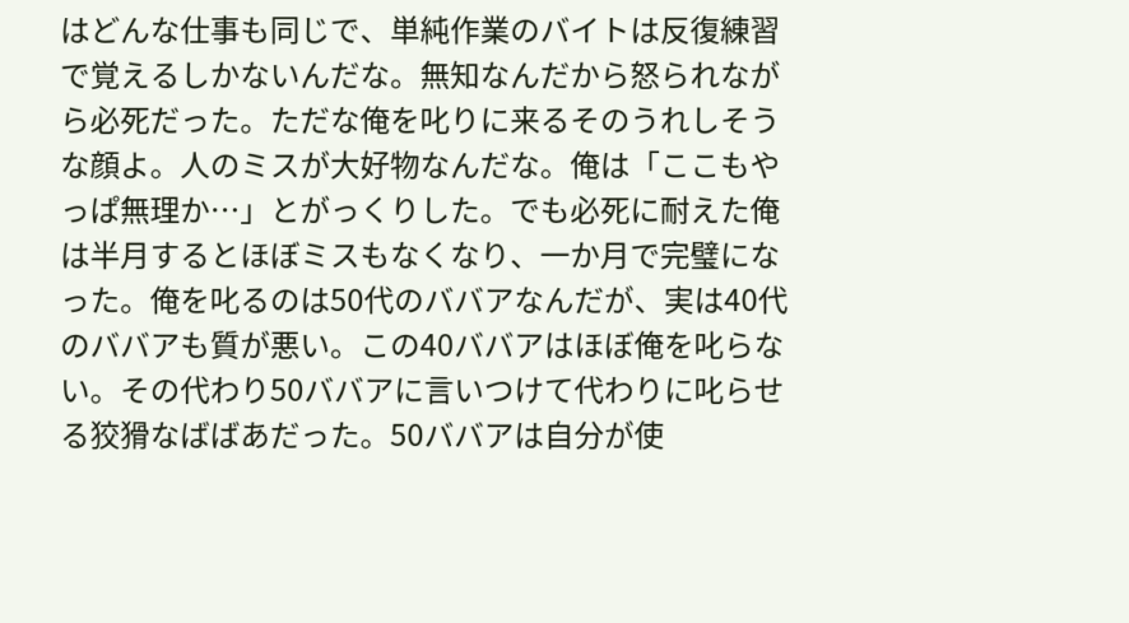はどんな仕事も同じで、単純作業のバイトは反復練習で覚えるしかないんだな。無知なんだから怒られながら必死だった。ただな俺を叱りに来るそのうれしそうな顔よ。人のミスが大好物なんだな。俺は「ここもやっぱ無理か…」とがっくりした。でも必死に耐えた俺は半月するとほぼミスもなくなり、一か月で完璧になった。俺を叱るのは50代のババアなんだが、実は40代のババアも質が悪い。この40ババアはほぼ俺を叱らない。その代わり50ババアに言いつけて代わりに叱らせる狡猾なばばあだった。50ババアは自分が使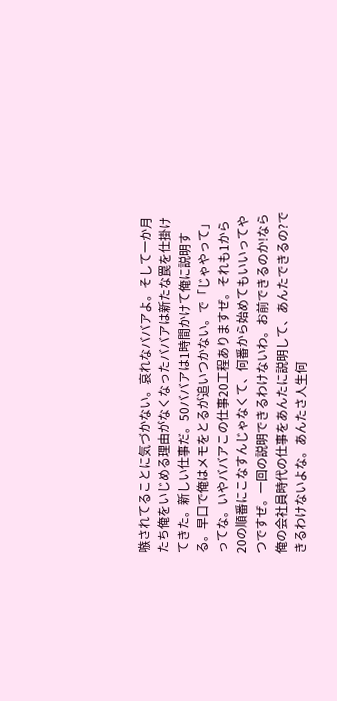嗾されてることに気づかない。哀れなババアよ。そして一か月たち俺をいじめる理由がなくなったババアは新たな罠を仕掛けてきた。新しい仕事だ。50ババアは1時間かけて俺に説明する。早口で俺はメモをとるが追いつかない。で「じゃやって」ってな。いやババアこの仕事20工程ありますぜ。それも1から20の順番にこなすんじゃなくて、何番から始めてもいいってやつですぜ。一回の説明できるわけないわ。お前できるのか!なら俺の会社員時代の仕事をあんたに説明して、あんたできるの?できるわけないよな。あんたさ人生何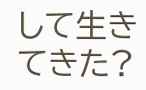して生きてきた?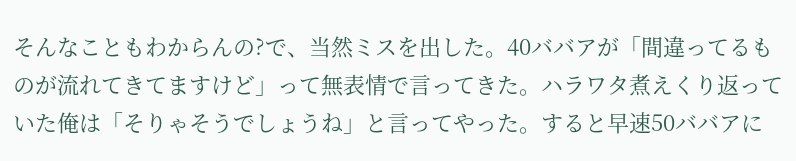そんなこともわからんの?で、当然ミスを出した。40ババアが「間違ってるものが流れてきてますけど」って無表情で言ってきた。ハラワタ煮えくり返っていた俺は「そりゃそうでしょうね」と言ってやった。すると早速50ババアに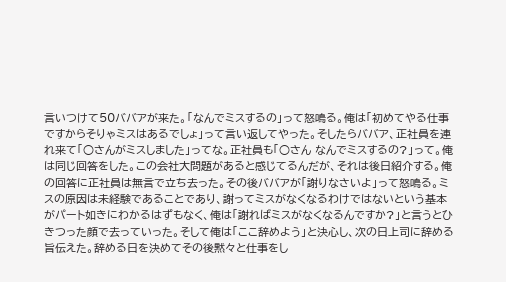言いつけて50ババアが来た。「なんでミスするの」って怒鳴る。俺は「初めてやる仕事ですからそりゃミスはあるでしょ」って言い返してやった。そしたらババア、正社員を連れ来て「○さんがミスしました」ってな。正社員も「○さん なんでミスするの?」って。俺は同じ回答をした。この会社大問題があると感じてるんだが、それは後日紹介する。俺の回答に正社員は無言で立ち去った。その後ババアが「謝りなさいよ」って怒鳴る。ミスの原因は未経験であることであり、謝ってミスがなくなるわけではないという基本がパート如きにわかるはずもなく、俺は「謝ればミスがなくなるんですか?」と言うとひきつった顔で去っていった。そして俺は「ここ辞めよう」と決心し、次の日上司に辞める旨伝えた。辞める日を決めてその後黙々と仕事をし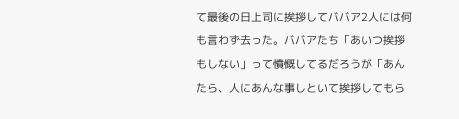て最後の日上司に挨拶してババア2人には何も言わず去った。ババアたち「あいつ挨拶もしない」って憤慨してるだろうが「あんたら、人にあんな事しといて挨拶してもら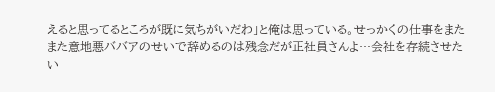えると思ってるところが既に気ちがいだわ」と俺は思っている。せっかくの仕事をまたまた意地悪ババアのせいで辞めるのは残念だが正社員さんよ…会社を存続させたい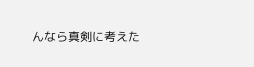んなら真剣に考えた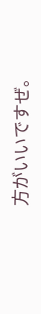方がいいですぜ。